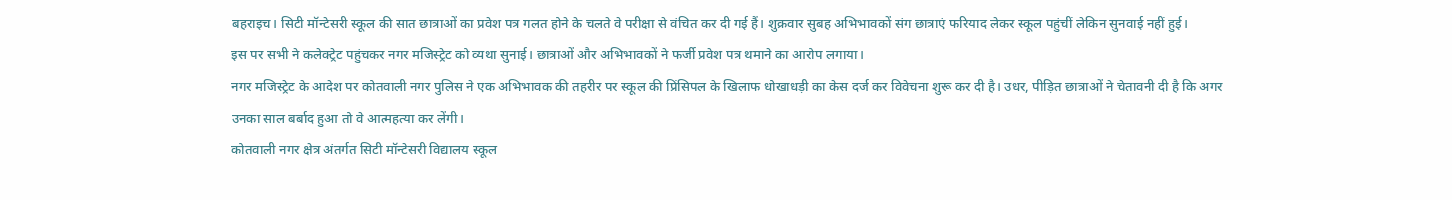बहराइच। सिटी मॉन्टेसरी स्कूल की सात छात्राओं का प्रवेश पत्र गलत होने के चलते वे परीक्षा से वंचित कर दी गई हैं। शुक्रवार सुबह अभिभावकों संग छात्राएं फरियाद लेकर स्कूल पहुंचीं लेकिन सुनवाई नहीं हुई।
इस पर सभी ने कलेक्ट्रेट पहुंचकर नगर मजिस्ट्रेट को व्यथा सुनाई। छात्राओं और अभिभावकों ने फर्जी प्रवेश पत्र थमाने का आरोप लगाया।
नगर मजिस्ट्रेट के आदेश पर कोतवाली नगर पुलिस ने एक अभिभावक की तहरीर पर स्कूल की प्रिंसिपल के खिलाफ धोखाधड़ी का केस दर्ज कर विवेचना शुरू कर दी है। उधर, पीड़ित छात्राओं ने चेतावनी दी है कि अगर उनका साल बर्बाद हुआ तो वे आत्महत्या कर लेंगी।
कोतवाली नगर क्षेत्र अंतर्गत सिटी मॉन्टेसरी विद्यालय स्कूल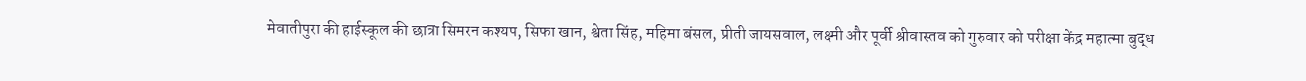मेवातीपुरा की हाईस्कूल की छात्रा सिमरन कश्यप, सिफा खान, श्वेता सिंह, महिमा बंसल, प्रीती जायसवाल, लक्ष्मी और पूर्वी श्रीवास्तव को गुरुवार को परीक्षा केंद्र महात्मा बुद्ध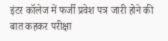इंटर कॉलेज में फर्जी प्रवेश पत्र जारी होने की बात कहकर परीक्षा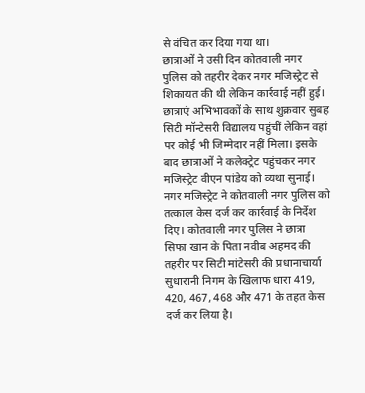से वंचित कर दिया गया था।
छात्राओं ने उसी दिन कोतवाली नगर पुलिस को तहरीर देकर नगर मजिस्ट्रेट से शिकायत की थी लेकिन कार्रवाई नहीं हुई। छात्राएं अभिभावकों के साथ शुक्रवार सुबह सिटी मॉन्टेसरी विद्यालय पहुंचीं लेकिन वहां पर कोई भी जिम्मेदार नहीं मिला। इसके बाद छात्राओं ने कलेक्ट्रेट पहुंचकर नगर मजिस्ट्रेट वीएन पांडेय को व्यथा सुनाई।
नगर मजिस्ट्रेट ने कोतवाली नगर पुलिस को तत्काल केस दर्ज कर कार्रवाई के निर्देश दिए। कोतवाली नगर पुलिस ने छात्रा सिफा खान के पिता नवीब अहमद की तहरीर पर सिटी मांटेसरी की प्रधानाचार्या सुधारानी निगम के खिलाफ धारा 419, 420, 467, 468 और 471 के तहत केस दर्ज कर लिया है।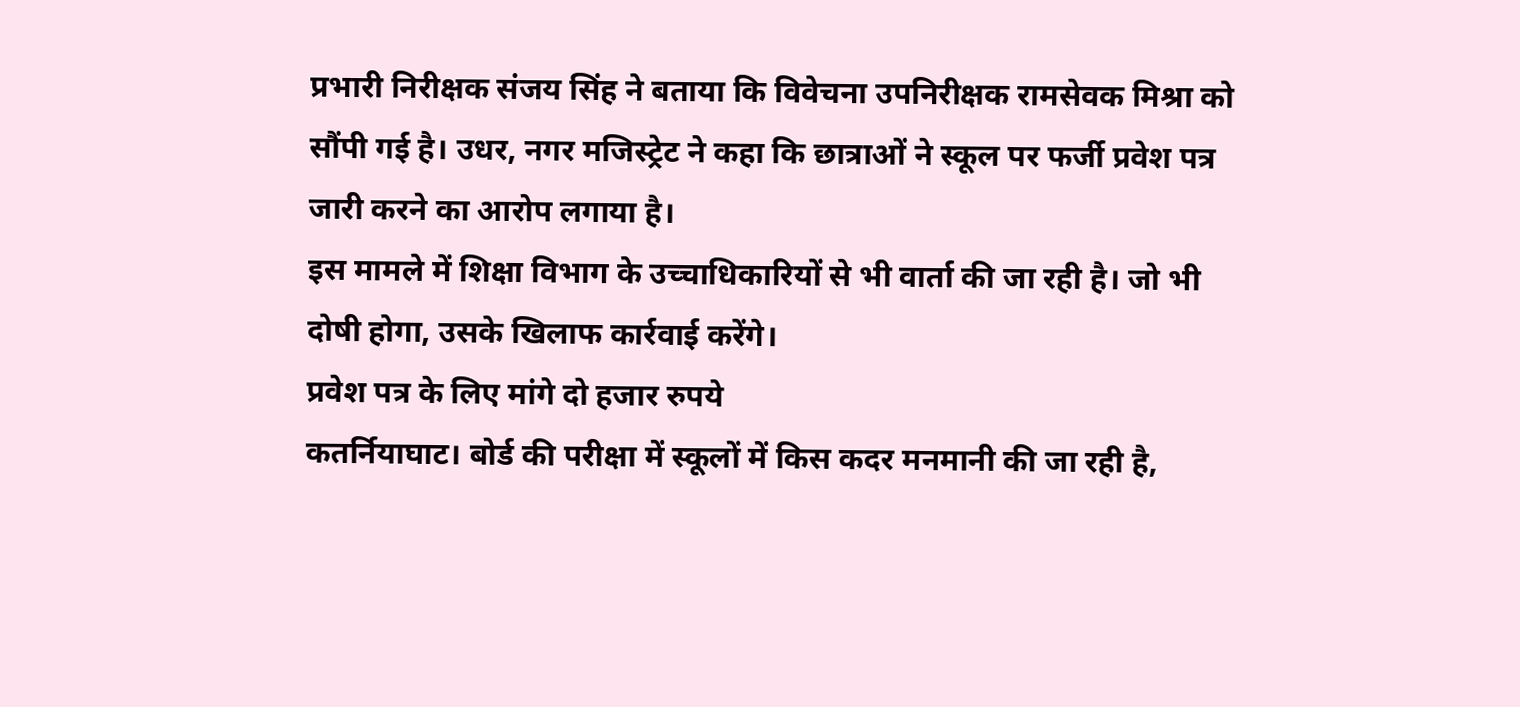प्रभारी निरीक्षक संजय सिंह ने बताया कि विवेचना उपनिरीक्षक रामसेवक मिश्रा को सौंपी गई है। उधर, नगर मजिस्ट्रेट ने कहा कि छात्राओं ने स्कूल पर फर्जी प्रवेश पत्र जारी करने का आरोप लगाया है।
इस मामले में शिक्षा विभाग के उच्चाधिकारियों से भी वार्ता की जा रही है। जो भी दोषी होगा, उसके खिलाफ कार्रवाई करेंगे।
प्रवेश पत्र के लिए मांगे दो हजार रुपये
कतर्नियाघाट। बोर्ड की परीक्षा में स्कूलों में किस कदर मनमानी की जा रही है,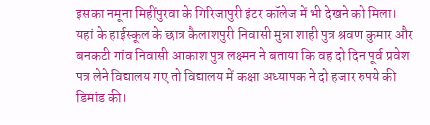इसका नमूना मिहींपुरवा के गिरिजापुरी इंटर कॉलेज में भी देखने को मिला।
यहां के हाईस्कूल के छात्र कैलाशपुरी निवासी मुन्ना शाही पुत्र श्रवण कुमार और बनकटी गांव निवासी आकाश पुत्र लक्ष्मन ने बताया कि वह दो दिन पूर्व प्रवेश पत्र लेने विद्यालय गए तो विद्यालय में कक्षा अध्यापक ने दो हजार रुपये की डिमांड की।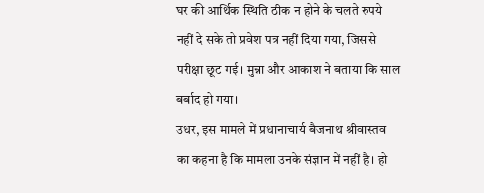घर की आर्थिक स्थिति ठीक न होने के चलते रुपये नहीं दे सके तो प्रवेश पत्र नहीं दिया गया, जिससे परीक्षा छूट गई। मुन्ना और आकाश ने बताया कि साल बर्बाद हो गया।
उधर, इस मामले में प्रधानाचार्य बैजनाथ श्रीवास्तव का कहना है कि मामला उनके संज्ञान में नहीं है। हो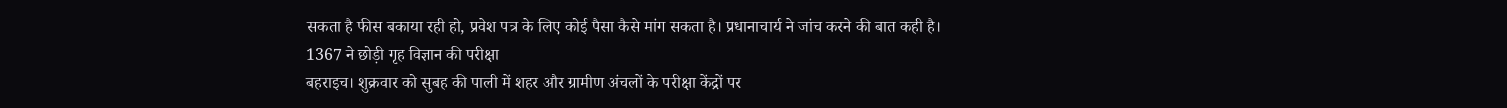सकता है फीस बकाया रही हो, प्रवेश पत्र के लिए कोई पैसा कैसे मांग सकता है। प्रधानाचार्य ने जांच करने की बात कही है।
1367 ने छोड़ी गृह विज्ञान की परीक्षा
बहराइच। शुक्रवार को सुबह की पाली में शहर और ग्रामीण अंचलों के परीक्षा केंद्रों पर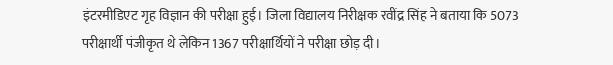इंटरमीडिएट गृह विज्ञान की परीक्षा हुई। जिला विद्यालय निरीक्षक रवींद्र सिंह ने बताया कि 5073 परीक्षार्थी पंजीकृत थे लेकिन 1367 परीक्षार्थियों ने परीक्षा छोड़ दी।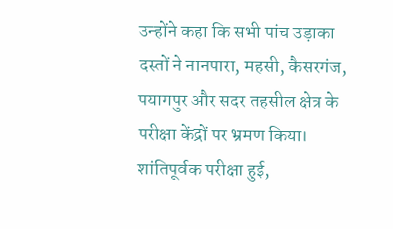उन्होंने कहा कि सभी पांच उड़ाका दस्तों ने नानपारा, महसी, कैसरगंज, पयागपुर और सदर तहसील क्षेत्र के परीक्षा केंद्रों पर भ्रमण किया। शांतिपूर्वक परीक्षा हुई,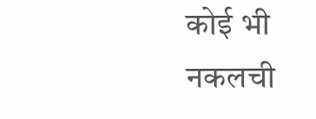कोई भी नकलची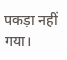पकड़ा नहीं गया।